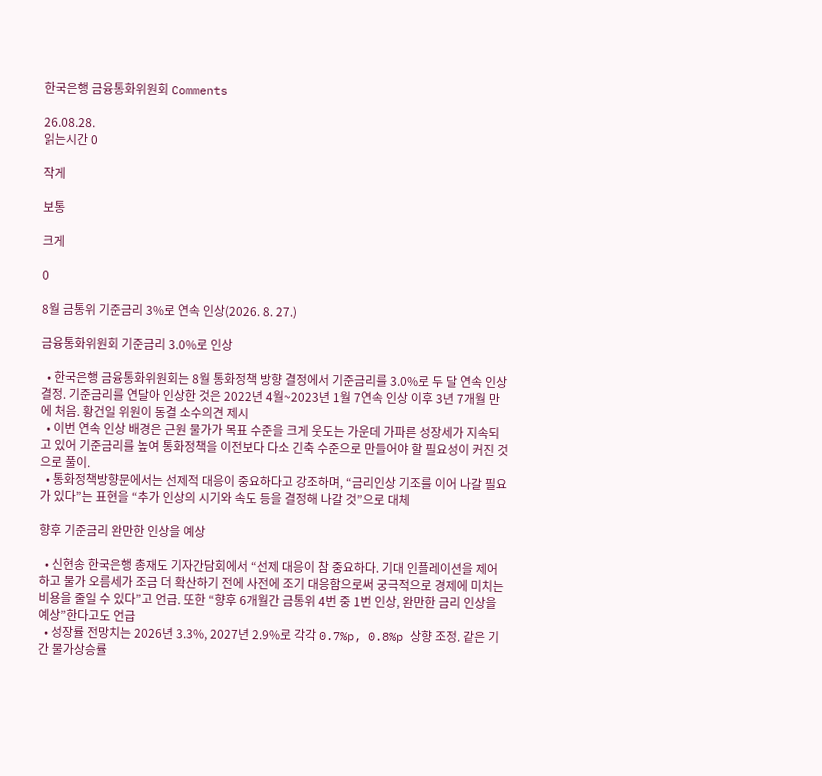한국은행 금융통화위원회 Comments

26.08.28.
읽는시간 0

작게

보통

크게

0

8월 금통위 기준금리 3%로 연속 인상(2026. 8. 27.)

금융통화위원회 기준금리 3.0%로 인상

  • 한국은행 금융통화위원회는 8월 통화정책 방향 결정에서 기준금리를 3.0%로 두 달 연속 인상 결정. 기준금리를 연달아 인상한 것은 2022년 4월~2023년 1월 7연속 인상 이후 3년 7개월 만에 처음. 황건일 위원이 동결 소수의견 제시
  • 이번 연속 인상 배경은 근원 물가가 목표 수준을 크게 웃도는 가운데 가파른 성장세가 지속되고 있어 기준금리를 높여 통화정책을 이전보다 다소 긴축 수준으로 만들어야 할 필요성이 커진 것으로 풀이.
  • 통화정책방향문에서는 선제적 대응이 중요하다고 강조하며, “금리인상 기조를 이어 나갈 필요가 있다”는 표현을 “추가 인상의 시기와 속도 등을 결정해 나갈 것”으로 대체

향후 기준금리 완만한 인상을 예상

  • 신현송 한국은행 총재도 기자간담회에서 “선제 대응이 참 중요하다. 기대 인플레이션을 제어하고 물가 오름세가 조금 더 확산하기 전에 사전에 조기 대응함으로써 궁극적으로 경제에 미치는 비용을 줄일 수 있다”고 언급. 또한 “향후 6개월간 금통위 4번 중 1번 인상, 완만한 금리 인상을 예상”한다고도 언급
  • 성장률 전망치는 2026년 3.3%, 2027년 2.9%로 각각 0.7%p, 0.8%p 상향 조정. 같은 기간 물가상승률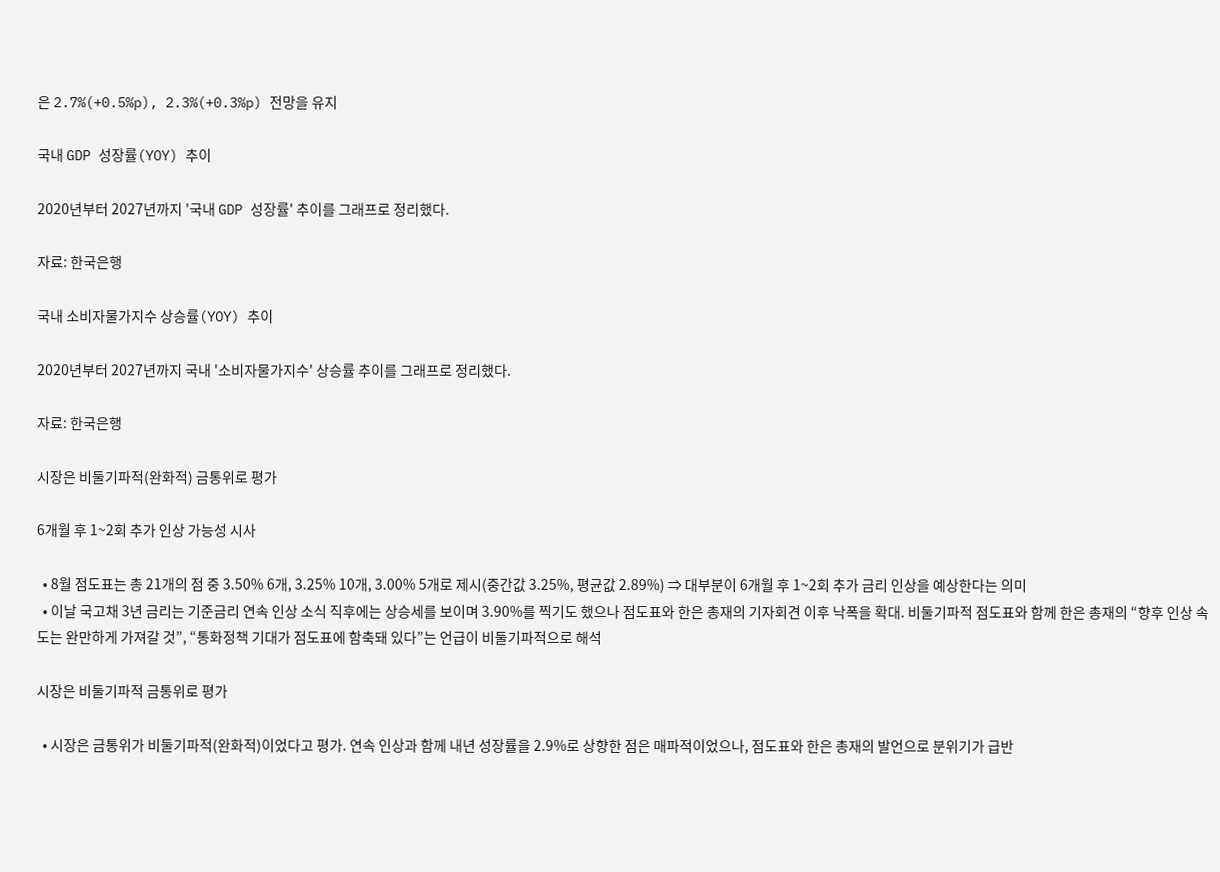은 2.7%(+0.5%p), 2.3%(+0.3%p) 전망을 유지

국내 GDP 성장률(YOY) 추이

2020년부터 2027년까지 '국내 GDP 성장률' 추이를 그래프로 정리했다.

자료: 한국은행

국내 소비자물가지수 상승률(YOY) 추이

2020년부터 2027년까지 국내 '소비자물가지수' 상승률 추이를 그래프로 정리했다.

자료: 한국은행

시장은 비둘기파적(완화적) 금통위로 평가

6개월 후 1~2회 추가 인상 가능성 시사

  • 8월 점도표는 총 21개의 점 중 3.50% 6개, 3.25% 10개, 3.00% 5개로 제시(중간값 3.25%, 평균값 2.89%) ⇒ 대부분이 6개월 후 1~2회 추가 금리 인상을 예상한다는 의미
  • 이날 국고채 3년 금리는 기준금리 연속 인상 소식 직후에는 상승세를 보이며 3.90%를 찍기도 했으나 점도표와 한은 총재의 기자회견 이후 낙폭을 확대. 비둘기파적 점도표와 함께 한은 총재의 “향후 인상 속도는 완만하게 가져갈 것”, “통화정책 기대가 점도표에 함축돼 있다”는 언급이 비둘기파적으로 해석

시장은 비둘기파적 금통위로 평가

  • 시장은 금통위가 비둘기파적(완화적)이었다고 평가. 연속 인상과 함께 내년 성장률을 2.9%로 상향한 점은 매파적이었으나, 점도표와 한은 총재의 발언으로 분위기가 급반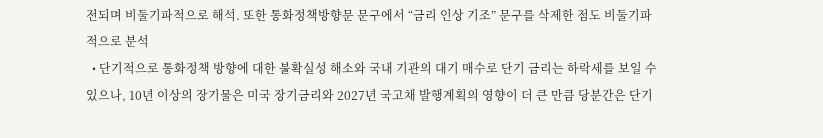전되며 비둘기파적으로 해석. 또한 통화정책방향문 문구에서 “금리 인상 기조” 문구를 삭제한 점도 비둘기파적으로 분석
  • 단기적으로 통화정책 방향에 대한 불확실성 해소와 국내 기관의 대기 매수로 단기 금리는 하락세를 보일 수 있으나, 10년 이상의 장기물은 미국 장기금리와 2027년 국고채 발행계획의 영향이 더 큰 만큼 당분간은 단기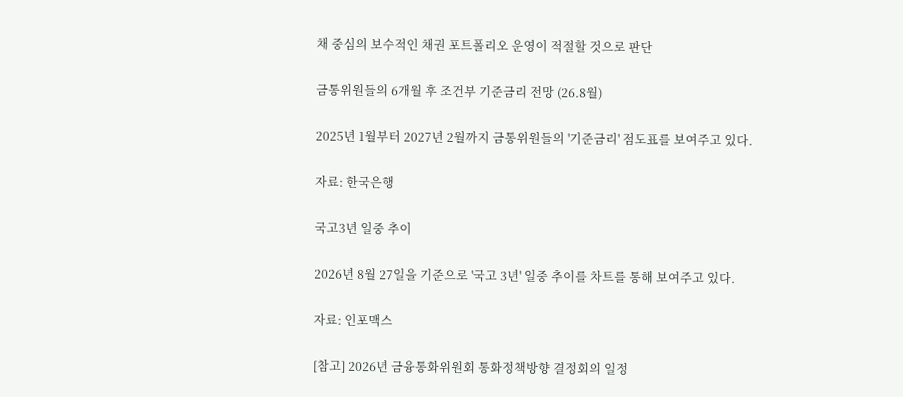채 중심의 보수적인 채권 포트폴리오 운영이 적절할 것으로 판단

금통위원들의 6개월 후 조건부 기준금리 전망 (26.8월)

2025년 1월부터 2027년 2월까지 금통위원들의 '기준금리' 점도표를 보여주고 있다.

자료: 한국은행

국고3년 일중 추이

2026년 8월 27일을 기준으로 '국고 3년' 일중 추이를 차트를 통해 보여주고 있다.

자료: 인포맥스

[참고] 2026년 금융통화위원회 통화정책방향 결정회의 일정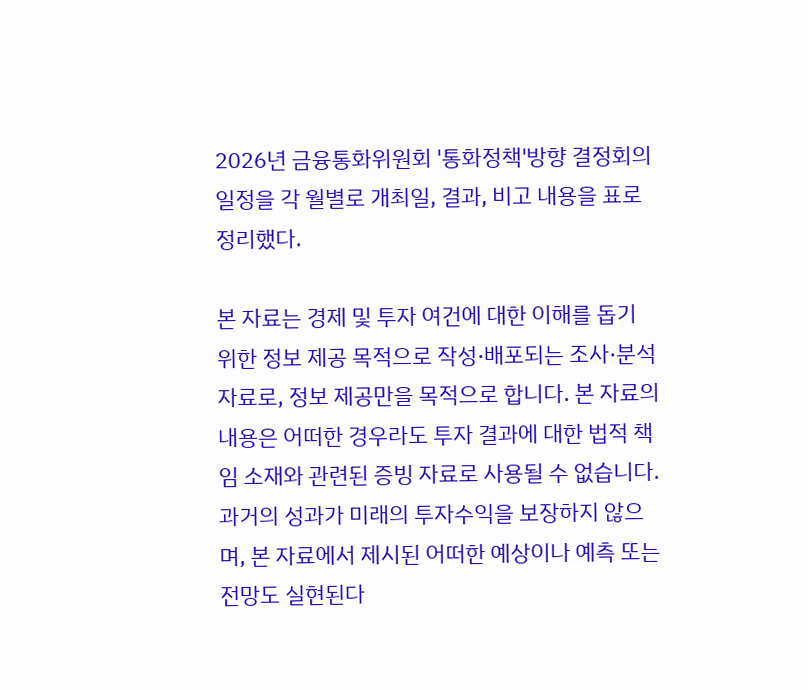2026년 금융통화위원회 '통화정책'방향 결정회의 일정을 각 월별로 개최일, 결과, 비고 내용을 표로 정리했다.

본 자료는 경제 및 투자 여건에 대한 이해를 돕기 위한 정보 제공 목적으로 작성·배포되는 조사·분석 자료로, 정보 제공만을 목적으로 합니다. 본 자료의 내용은 어떠한 경우라도 투자 결과에 대한 법적 책임 소재와 관련된 증빙 자료로 사용될 수 없습니다. 과거의 성과가 미래의 투자수익을 보장하지 않으며, 본 자료에서 제시된 어떠한 예상이나 예측 또는 전망도 실현된다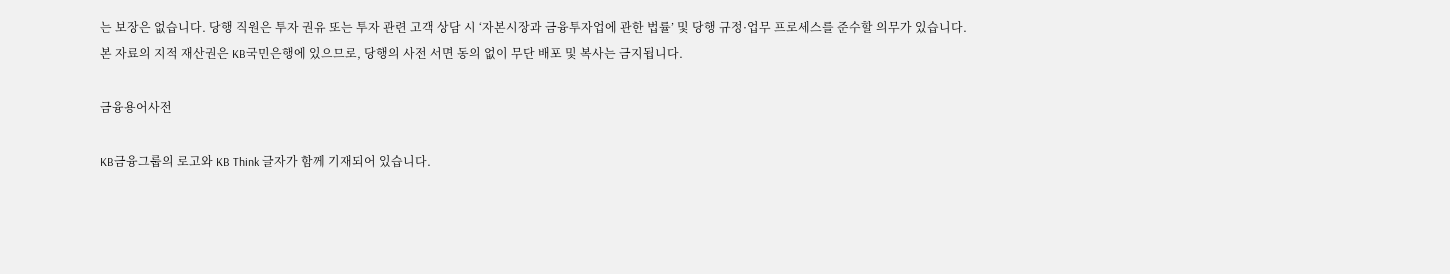는 보장은 없습니다. 당행 직원은 투자 권유 또는 투자 관련 고객 상담 시 ‘자본시장과 금융투자업에 관한 법률’ 및 당행 규정·업무 프로세스를 준수할 의무가 있습니다. 본 자료의 지적 재산권은 KB국민은행에 있으므로, 당행의 사전 서면 동의 없이 무단 배포 및 복사는 금지됩니다.

금융용어사전

KB금융그룹의 로고와 KB Think 글자가 함께 기재되어 있습니다.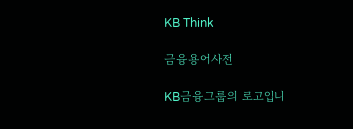KB Think

금융용어사전

KB금융그룹의 로고입니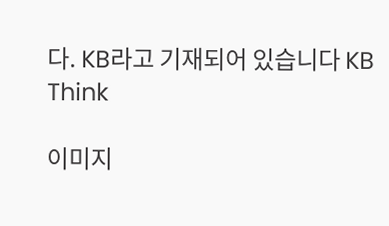다. KB라고 기재되어 있습니다 KB Think

이미지